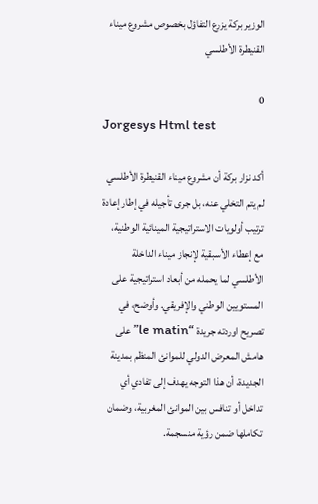الوزير بركة يزرع التفاؤل بخصوص مشروع ميناء القنيطرة الأطلسي

0
Jorgesys Html test

أكد نزار بركة أن مشروع ميناء القنيطرة الأطلسي لم يتم التخلي عنه، بل جرى تأجيله في إطار إعادة ترتيب أولويات الاستراتيجية المينائية الوطنية، مع إعطاء الأسبقية لإنجاز ميناء الداخلة الأطلسي لما يحمله من أبعاد استراتيجية على المستويين الوطني والإفريقي. وأوضح، في تصريح اوردته جريدة “le matin” على هامش المعرض الدولي للموانئ المنظم بمدينة الجديدة، أن هذا التوجه يهدف إلى تفادي أي تداخل أو تنافس بين الموانئ المغربية، وضمان تكاملها ضمن رؤية منسجمة.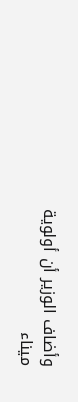وأضاف الوزير أن أولوية ميناء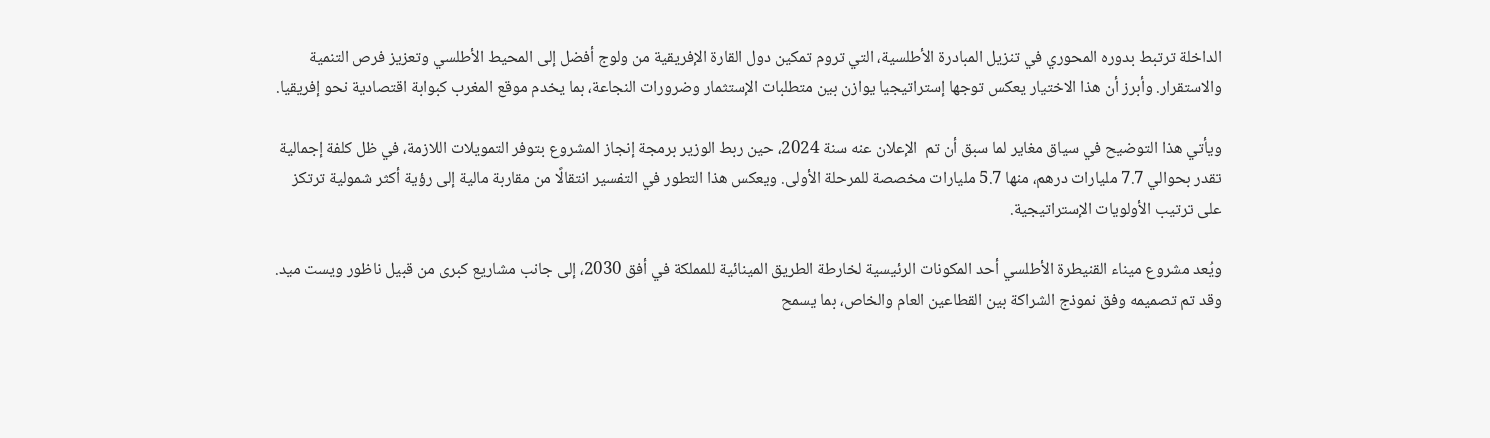الداخلة ترتبط بدوره المحوري في تنزيل المبادرة الأطلسية، التي تروم تمكين دول القارة الإفريقية من ولوج أفضل إلى المحيط الأطلسي وتعزيز فرص التنمية والاستقرار. وأبرز أن هذا الاختيار يعكس توجها إستراتيجيا يوازن بين متطلبات الإستثمار وضرورات النجاعة، بما يخدم موقع المغرب كبوابة اقتصادية نحو إفريقيا.

ويأتي هذا التوضيح في سياق مغاير لما سبق أن تم  الإعلان عنه سنة 2024، حين ربط الوزير برمجة إنجاز المشروع بتوفر التمويلات اللازمة، في ظل كلفة إجمالية تقدر بحوالي 7.7 مليارات درهم، منها 5.7 مليارات مخصصة للمرحلة الأولى. ويعكس هذا التطور في التفسير انتقالًا من مقاربة مالية إلى رؤية أكثر شمولية ترتكز على ترتيب الأولويات الإستراتيجية.

ويُعد مشروع ميناء القنيطرة الأطلسي أحد المكونات الرئيسية لخارطة الطريق المينائية للمملكة في أفق 2030، إلى جانب مشاريع كبرى من قبيل ناظور ويست ميد. وقد تم تصميمه وفق نموذج الشراكة بين القطاعين العام والخاص، بما يسمح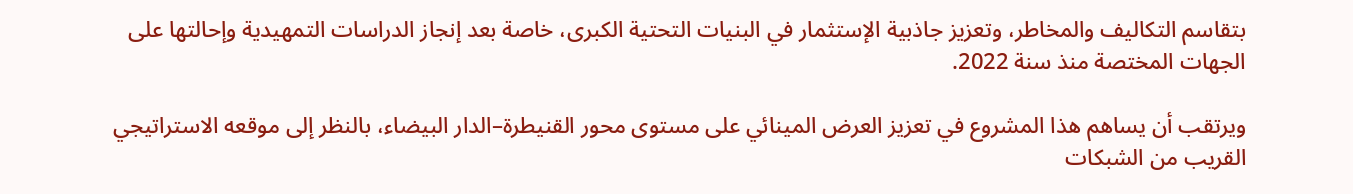بتقاسم التكاليف والمخاطر، وتعزيز جاذبية الإستثمار في البنيات التحتية الكبرى، خاصة بعد إنجاز الدراسات التمهيدية وإحالتها على الجهات المختصة منذ سنة 2022.

ويرتقب أن يساهم هذا المشروع في تعزيز العرض المينائي على مستوى محور القنيطرة–الدار البيضاء، بالنظر إلى موقعه الاستراتيجي القريب من الشبكات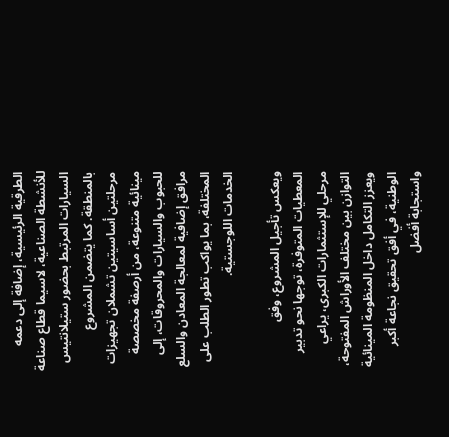الطرقية الرئيسية، إضافة إلى دعمه للأنشطة الصناعية، لاسيما قطاع صناعة السيارات المرتبط بحضور ستيلانتيس بالمنطقة. كما يتضمن المشروع مرحلتين أساسيتين تشملان تجهيزات مينائية متنوعة، من أرصفة مخصصة للحبوب والسيارات والمحروقات، إلى مرافق إضافية لمعالجة المعادن والسلع المختلفة، بما يواكب تطور الطلب على الخدمات اللوجستية.

ويعكس تأجيل المشروع، وفق المعطيات المتوفرة، توجها نحو تدبير مرحلي للإستثمارات الكبرى، يراعي التوازن بين مختلف الأوراش المفتوحة، ويعزز التكامل داخل المنظومة المينائية الوطنية، في أفق تحقيق نجاعة أكبر واستجابة أفضل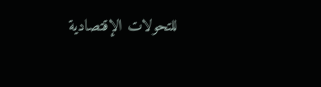للتحولات الإقتصادية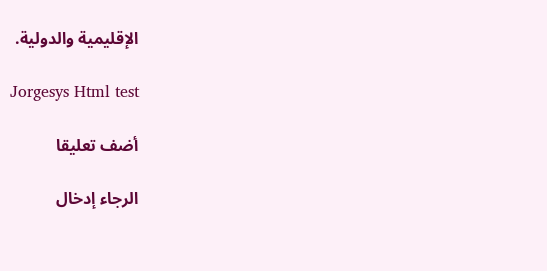الإقليمية والدولية.

Jorgesys Html test

أضف تعليقا

الرجاء إدخال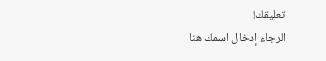تعليقك!
الرجاء إدخال اسمك هنا